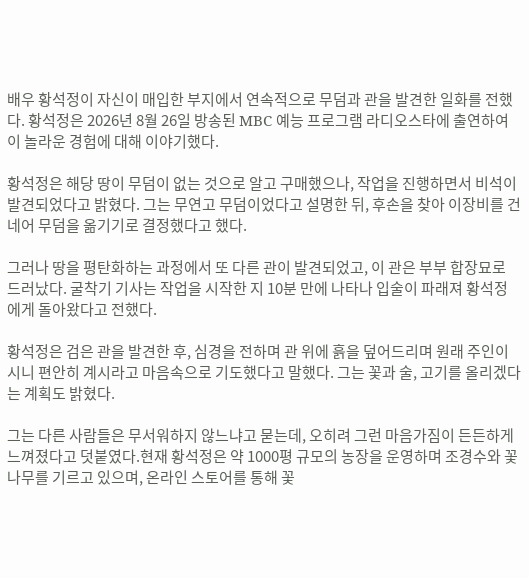배우 황석정이 자신이 매입한 부지에서 연속적으로 무덤과 관을 발견한 일화를 전했다. 황석정은 2026년 8월 26일 방송된 MBC 예능 프로그램 라디오스타에 출연하여 이 놀라운 경험에 대해 이야기했다.

황석정은 해당 땅이 무덤이 없는 것으로 알고 구매했으나, 작업을 진행하면서 비석이 발견되었다고 밝혔다. 그는 무연고 무덤이었다고 설명한 뒤, 후손을 찾아 이장비를 건네어 무덤을 옮기기로 결정했다고 했다.

그러나 땅을 평탄화하는 과정에서 또 다른 관이 발견되었고, 이 관은 부부 합장묘로 드러났다. 굴착기 기사는 작업을 시작한 지 10분 만에 나타나 입술이 파래져 황석정에게 돌아왔다고 전했다.

황석정은 검은 관을 발견한 후, 심경을 전하며 관 위에 흙을 덮어드리며 원래 주인이시니 편안히 계시라고 마음속으로 기도했다고 말했다. 그는 꽃과 술, 고기를 올리겠다는 계획도 밝혔다.

그는 다른 사람들은 무서워하지 않느냐고 묻는데, 오히려 그런 마음가짐이 든든하게 느껴졌다고 덧붙였다.현재 황석정은 약 1000평 규모의 농장을 운영하며 조경수와 꽃나무를 기르고 있으며, 온라인 스토어를 통해 꽃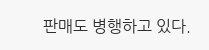판매도 병행하고 있다.